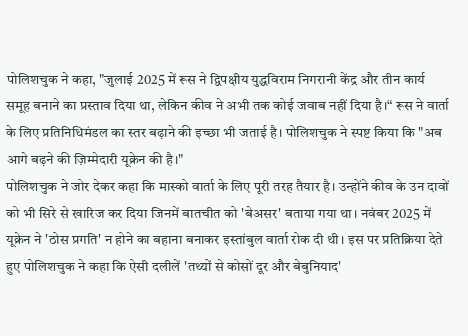पोलिशचुक ने कहा, "जुलाई 2025 में रूस ने द्विपक्षीय युद्धविराम निगरानी केंद्र और तीन कार्य समूह बनाने का प्रस्ताव दिया था, लेकिन कीव ने अभी तक कोई जवाब नहीं दिया है।“ रूस ने वार्ता के लिए प्रतिनिधिमंडल का स्तर बढ़ाने की इच्छा भी जताई है। पोलिशचुक ने स्पष्ट किया कि "अब आगे बढ़ने की ज़िम्मेदारी यूक्रेन की है।"
पोलिशचुक ने जोर देकर कहा कि मास्को वार्ता के लिए पूरी तरह तैयार है। उन्होंने कीव के उन दावों को भी सिरे से खारिज कर दिया जिनमें बातचीत को 'बेअसर' बताया गया था। नवंबर 2025 में यूक्रेन ने 'ठोस प्रगति' न होने का बहाना बनाकर इस्तांबुल वार्ता रोक दी थी। इस पर प्रतिक्रिया देते हुए पोलिशचुक ने कहा कि ऐसी दलीलें 'तथ्यों से कोसों दूर और बेबुनियाद'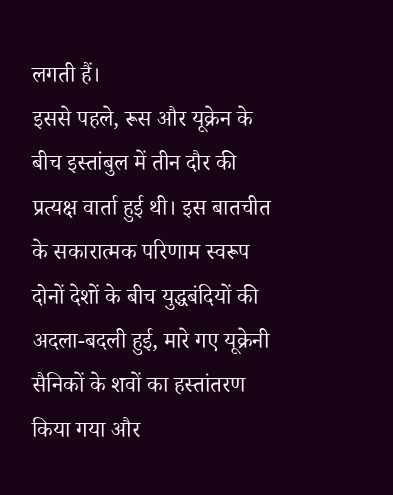लगती हैं।
इससे पहले, रूस और यूक्रेन के बीच इस्तांबुल में तीन दौर की प्रत्यक्ष वार्ता हुई थी। इस बातचीत के सकारात्मक परिणाम स्वरूप दोनों देशों के बीच युद्धबंदियों की अदला-बदली हुई, मारे गए यूक्रेनी सैनिकों के शवों का हस्तांतरण किया गया और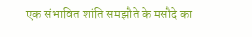एक संभावित शांति समझौते के मसौदे का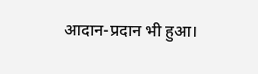आदान-प्रदान भी हुआ।